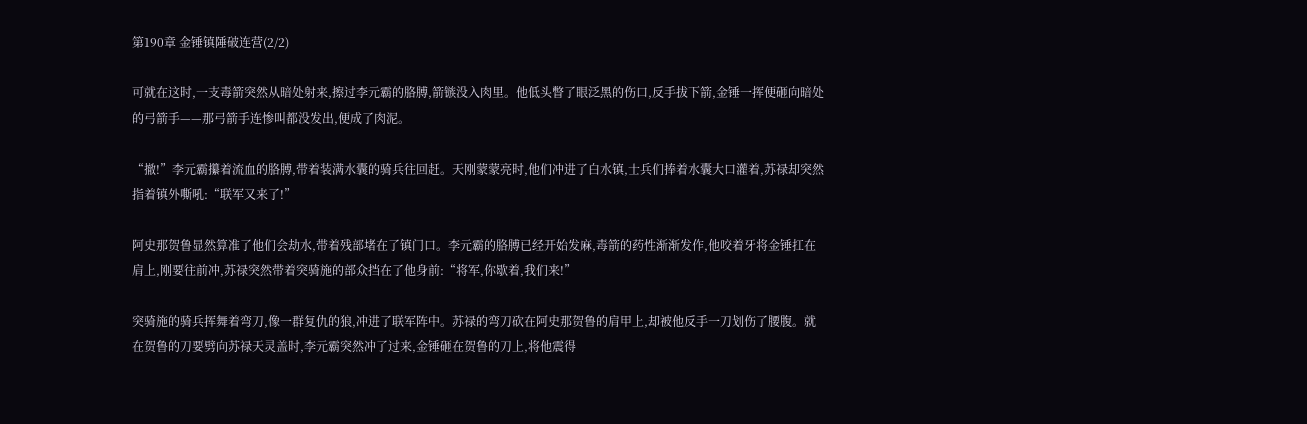第190章 金锤镇陲破连营(2/2)

可就在这时,一支毒箭突然从暗处射来,擦过李元霸的胳膊,箭镞没入肉里。他低头瞥了眼泛黑的伤口,反手拔下箭,金锤一挥便砸向暗处的弓箭手——那弓箭手连惨叫都没发出,便成了肉泥。

“撤!”李元霸攥着流血的胳膊,带着装满水囊的骑兵往回赶。天刚蒙蒙亮时,他们冲进了白水镇,士兵们捧着水囊大口灌着,苏禄却突然指着镇外嘶吼:“联军又来了!”

阿史那贺鲁显然算准了他们会劫水,带着残部堵在了镇门口。李元霸的胳膊已经开始发麻,毒箭的药性渐渐发作,他咬着牙将金锤扛在肩上,刚要往前冲,苏禄突然带着突骑施的部众挡在了他身前:“将军,你歇着,我们来!”

突骑施的骑兵挥舞着弯刀,像一群复仇的狼,冲进了联军阵中。苏禄的弯刀砍在阿史那贺鲁的肩甲上,却被他反手一刀划伤了腰腹。就在贺鲁的刀要劈向苏禄天灵盖时,李元霸突然冲了过来,金锤砸在贺鲁的刀上,将他震得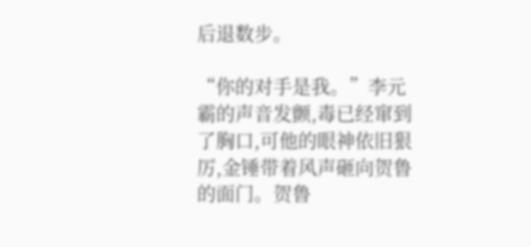后退数步。

“你的对手是我。”李元霸的声音发颤,毒已经窜到了胸口,可他的眼神依旧狠厉,金锤带着风声砸向贺鲁的面门。贺鲁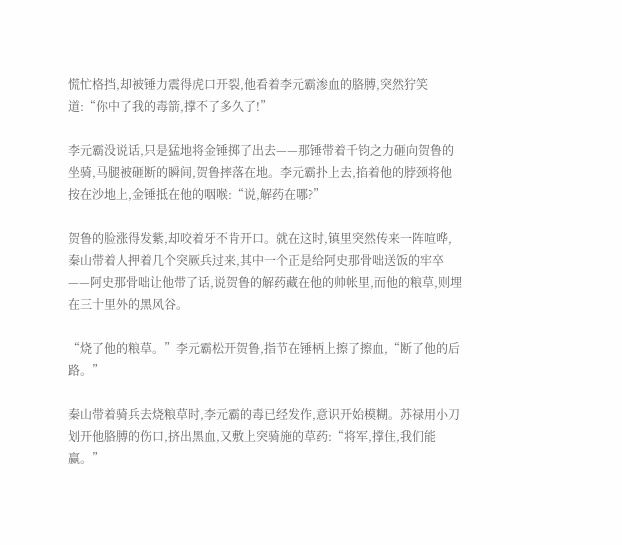慌忙格挡,却被锤力震得虎口开裂,他看着李元霸渗血的胳膊,突然狞笑道:“你中了我的毒箭,撑不了多久了!”

李元霸没说话,只是猛地将金锤掷了出去——那锤带着千钧之力砸向贺鲁的坐骑,马腿被砸断的瞬间,贺鲁摔落在地。李元霸扑上去,掐着他的脖颈将他按在沙地上,金锤抵在他的咽喉:“说,解药在哪?”

贺鲁的脸涨得发紫,却咬着牙不肯开口。就在这时,镇里突然传来一阵喧哗,秦山带着人押着几个突厥兵过来,其中一个正是给阿史那骨咄送饭的牢卒——阿史那骨咄让他带了话,说贺鲁的解药藏在他的帅帐里,而他的粮草,则埋在三十里外的黑风谷。

“烧了他的粮草。”李元霸松开贺鲁,指节在锤柄上擦了擦血,“断了他的后路。”

秦山带着骑兵去烧粮草时,李元霸的毒已经发作,意识开始模糊。苏禄用小刀划开他胳膊的伤口,挤出黑血,又敷上突骑施的草药:“将军,撑住,我们能赢。”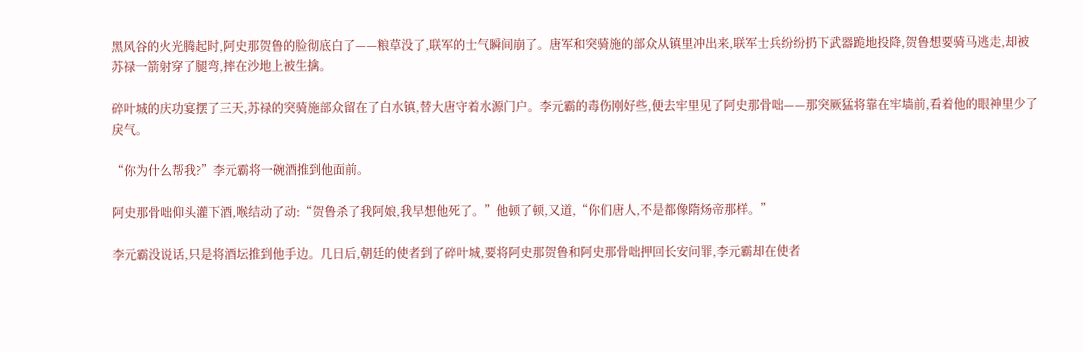黑风谷的火光腾起时,阿史那贺鲁的脸彻底白了——粮草没了,联军的士气瞬间崩了。唐军和突骑施的部众从镇里冲出来,联军士兵纷纷扔下武器跪地投降,贺鲁想要骑马逃走,却被苏禄一箭射穿了腿弯,摔在沙地上被生擒。

碎叶城的庆功宴摆了三天,苏禄的突骑施部众留在了白水镇,替大唐守着水源门户。李元霸的毒伤刚好些,便去牢里见了阿史那骨咄——那突厥猛将靠在牢墙前,看着他的眼神里少了戾气。

“你为什么帮我?”李元霸将一碗酒推到他面前。

阿史那骨咄仰头灌下酒,喉结动了动:“贺鲁杀了我阿娘,我早想他死了。”他顿了顿,又道,“你们唐人,不是都像隋炀帝那样。”

李元霸没说话,只是将酒坛推到他手边。几日后,朝廷的使者到了碎叶城,要将阿史那贺鲁和阿史那骨咄押回长安问罪,李元霸却在使者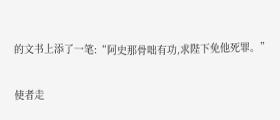的文书上添了一笔:“阿史那骨咄有功,求陛下免他死罪。”

使者走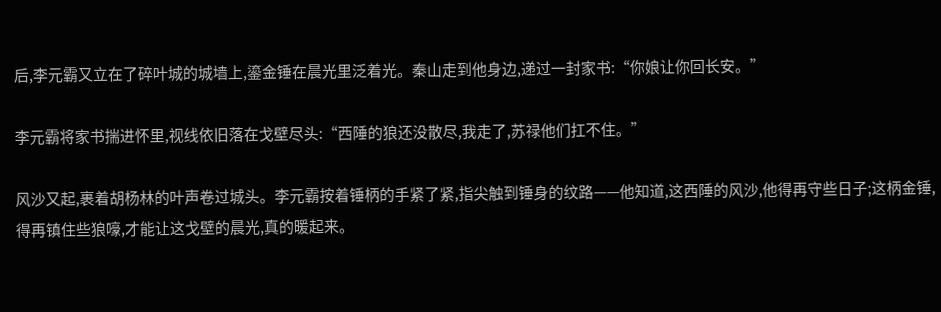后,李元霸又立在了碎叶城的城墙上,鎏金锤在晨光里泛着光。秦山走到他身边,递过一封家书:“你娘让你回长安。”

李元霸将家书揣进怀里,视线依旧落在戈壁尽头:“西陲的狼还没散尽,我走了,苏禄他们扛不住。”

风沙又起,裹着胡杨林的叶声卷过城头。李元霸按着锤柄的手紧了紧,指尖触到锤身的纹路——他知道,这西陲的风沙,他得再守些日子;这柄金锤,得再镇住些狼嚎,才能让这戈壁的晨光,真的暖起来。